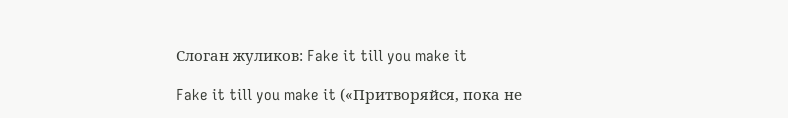Слоган жуликов: Fake it till you make it

Fake it till you make it («Притворяйся, пока не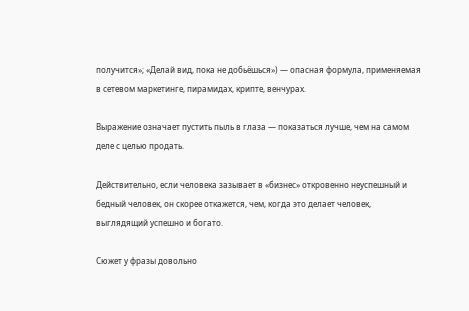получится»; «Делай вид, пока не добьёшься») — опасная формула, применяемая в сетевом маркетинге, пирамидах, крипте, венчурах.

Выражение означает пустить пыль в глаза — показаться лучше, чем на самом деле с целью продать.

Действительно, если человека зазывает в «бизнес» откровенно неуспешный и бедный человек, он скорее откажется, чем, когда это делает человек, выглядящий успешно и богато.

Сюжет у фразы довольно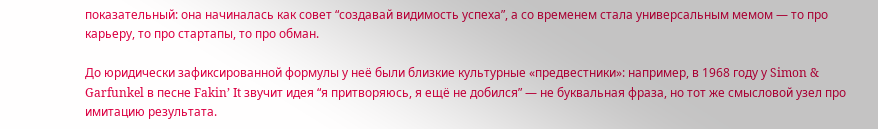показательный: она начиналась как совет “создавай видимость успеха”, а со временем стала универсальным мемом — то про карьеру, то про стартапы, то про обман.

До юридически зафиксированной формулы у неё были близкие культурные «предвестники»: например, в 1968 году у Simon & Garfunkel в песне Fakin’ It звучит идея “я притворяюсь, я ещё не добился” — не буквальная фраза, но тот же смысловой узел про имитацию результата.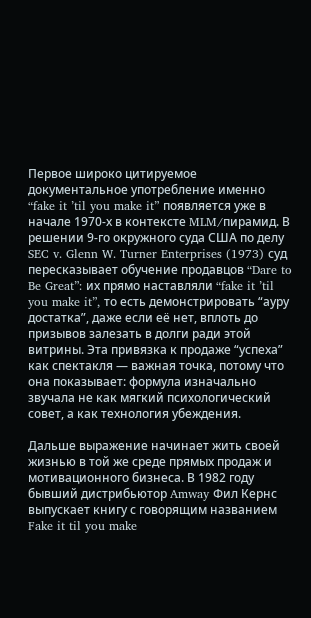Первое широко цитируемое документальное употребление именно “fake it ’til you make it” появляется уже в начале 1970-х в контексте MLM/пирамид. В решении 9-го окружного суда США по делу SEC v. Glenn W. Turner Enterprises (1973) суд пересказывает обучение продавцов “Dare to Be Great”: их прямо наставляли “fake it ’til you make it”, то есть демонстрировать “ауру достатка”, даже если её нет, вплоть до призывов залезать в долги ради этой витрины. Эта привязка к продаже “успеха” как спектакля — важная точка, потому что она показывает: формула изначально звучала не как мягкий психологический совет, а как технология убеждения.

Дальше выражение начинает жить своей жизнью в той же среде прямых продаж и мотивационного бизнеса. В 1982 году бывший дистрибьютор Amway Фил Кернс выпускает книгу с говорящим названием Fake it til you make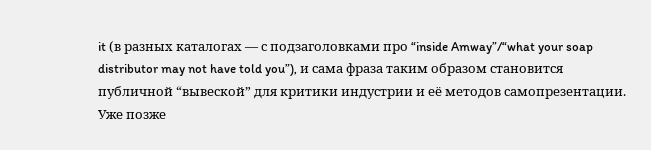it (в разных каталогах — с подзаголовками про “inside Amway”/“what your soap distributor may not have told you”), и сама фраза таким образом становится публичной “вывеской” для критики индустрии и её методов самопрезентации. Уже позже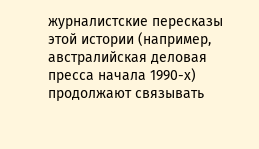журналистские пересказы этой истории (например, австралийская деловая пресса начала 1990-х) продолжают связывать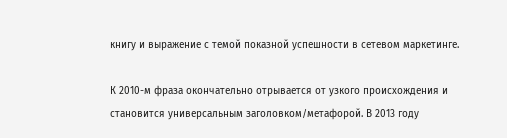книгу и выражение с темой показной успешности в сетевом маркетинге.

К 2010-м фраза окончательно отрывается от узкого происхождения и становится универсальным заголовком/метафорой. В 2013 году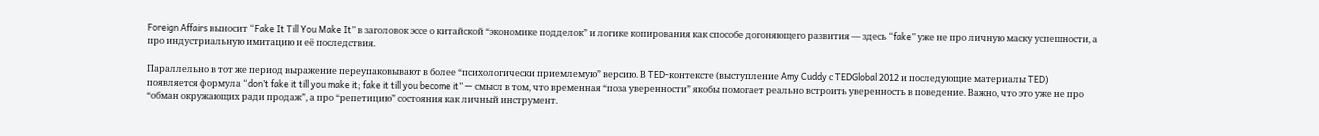Foreign Affairs выносит “Fake It Till You Make It” в заголовок эссе о китайской “экономике подделок” и логике копирования как способе догоняющего развития — здесь “fake” уже не про личную маску успешности, а про индустриальную имитацию и её последствия.

Параллельно в тот же период выражение переупаковывают в более “психологически приемлемую” версию. В TED-контексте (выступление Amy Cuddy с TEDGlobal 2012 и последующие материалы TED) появляется формула “don’t fake it till you make it; fake it till you become it” — смысл в том, что временная “поза уверенности” якобы помогает реально встроить уверенность в поведение. Важно, что это уже не про “обман окружающих ради продаж”, а про “репетицию” состояния как личный инструмент.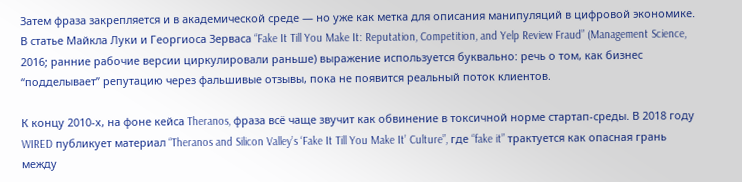Затем фраза закрепляется и в академической среде — но уже как метка для описания манипуляций в цифровой экономике. В статье Майкла Луки и Георгиоса Зерваса “Fake It Till You Make It: Reputation, Competition, and Yelp Review Fraud” (Management Science, 2016; ранние рабочие версии циркулировали раньше) выражение используется буквально: речь о том, как бизнес “подделывает” репутацию через фальшивые отзывы, пока не появится реальный поток клиентов.

К концу 2010-х, на фоне кейса Theranos, фраза всё чаще звучит как обвинение в токсичной норме стартап-среды. В 2018 году WIRED публикует материал “Theranos and Silicon Valley’s ‘Fake It Till You Make It’ Culture”, где “fake it” трактуется как опасная грань между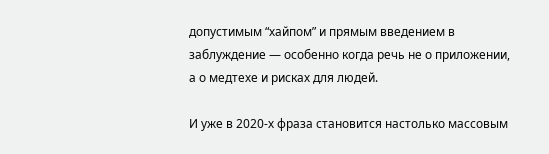допустимым “хайпом” и прямым введением в заблуждение — особенно когда речь не о приложении, а о медтехе и рисках для людей.

И уже в 2020-х фраза становится настолько массовым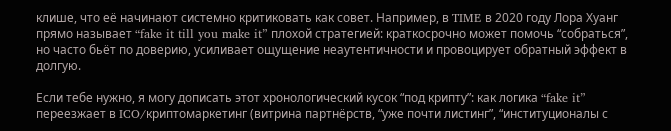клише, что её начинают системно критиковать как совет. Например, в TIME в 2020 году Лора Хуанг прямо называет “fake it till you make it” плохой стратегией: краткосрочно может помочь “собраться”, но часто бьёт по доверию, усиливает ощущение неаутентичности и провоцирует обратный эффект в долгую.

Если тебе нужно, я могу дописать этот хронологический кусок “под крипту”: как логика “fake it” переезжает в ICO/криптомаркетинг (витрина партнёрств, “уже почти листинг”, “институционалы с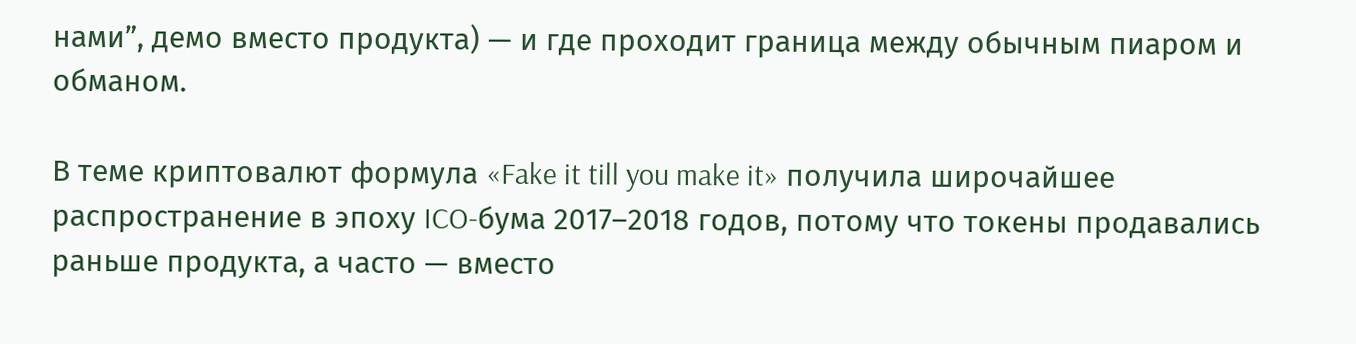нами”, демо вместо продукта) — и где проходит граница между обычным пиаром и обманом.

В теме криптовалют формула «Fake it till you make it» получила широчайшее распространение в эпоху ICO-бума 2017–2018 годов, потому что токены продавались раньше продукта, а часто — вместо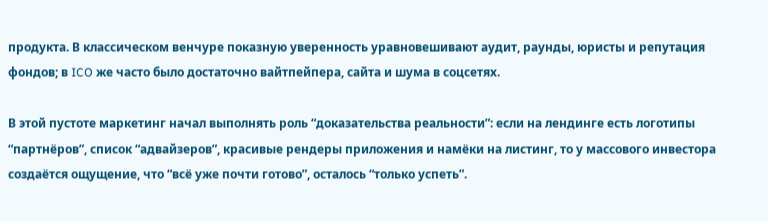продукта. В классическом венчуре показную уверенность уравновешивают аудит, раунды, юристы и репутация фондов; в ICO же часто было достаточно вайтпейпера, сайта и шума в соцсетях.

В этой пустоте маркетинг начал выполнять роль “доказательства реальности”: если на лендинге есть логотипы “партнёров”, список “адвайзеров”, красивые рендеры приложения и намёки на листинг, то у массового инвестора создаётся ощущение, что “всё уже почти готово”, осталось “только успеть”.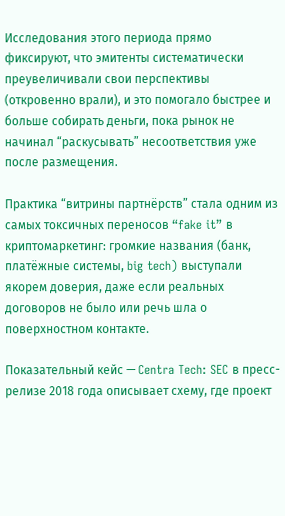Исследования этого периода прямо фиксируют, что эмитенты систематически преувеличивали свои перспективы (откровенно врали), и это помогало быстрее и больше собирать деньги, пока рынок не начинал “раскусывать” несоответствия уже после размещения.

Практика “витрины партнёрств” стала одним из самых токсичных переносов “fake it” в криптомаркетинг: громкие названия (банк, платёжные системы, big tech) выступали якорем доверия, даже если реальных договоров не было или речь шла о поверхностном контакте.

Показательный кейс — Centra Tech: SEC в пресс-релизе 2018 года описывает схему, где проект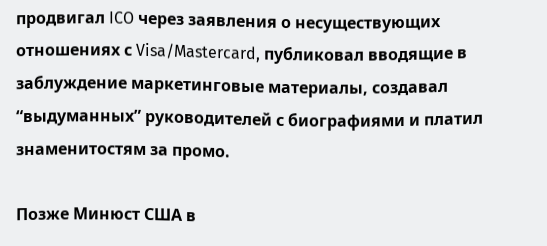продвигал ICO через заявления о несуществующих отношениях с Visa/Mastercard, публиковал вводящие в заблуждение маркетинговые материалы, создавал “выдуманных” руководителей с биографиями и платил знаменитостям за промо.

Позже Минюст США в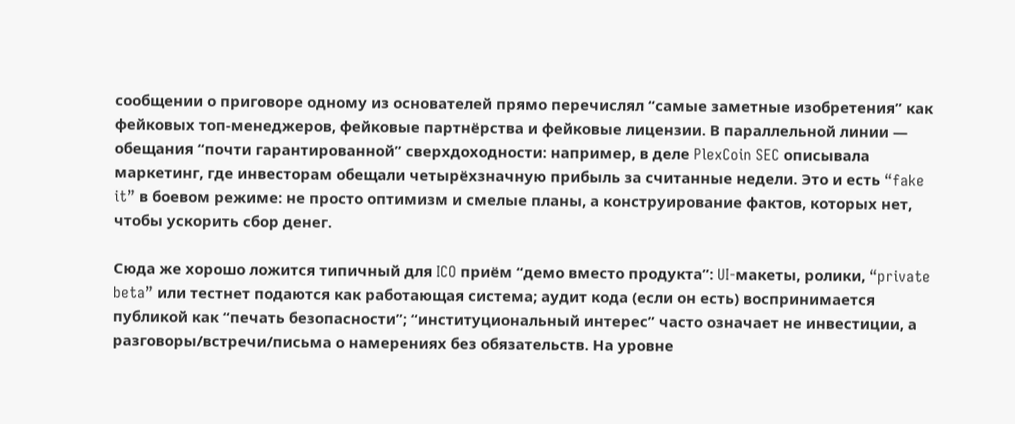сообщении о приговоре одному из основателей прямо перечислял “самые заметные изобретения” как фейковых топ-менеджеров, фейковые партнёрства и фейковые лицензии. В параллельной линии — обещания “почти гарантированной” сверхдоходности: например, в деле PlexCoin SEC описывала маркетинг, где инвесторам обещали четырёхзначную прибыль за считанные недели. Это и есть “fake it” в боевом режиме: не просто оптимизм и смелые планы, а конструирование фактов, которых нет, чтобы ускорить сбор денег.

Сюда же хорошо ложится типичный для ICO приём “демо вместо продукта”: UI-макеты, ролики, “private beta” или тестнет подаются как работающая система; аудит кода (если он есть) воспринимается публикой как “печать безопасности”; “институциональный интерес” часто означает не инвестиции, а разговоры/встречи/письма о намерениях без обязательств. На уровне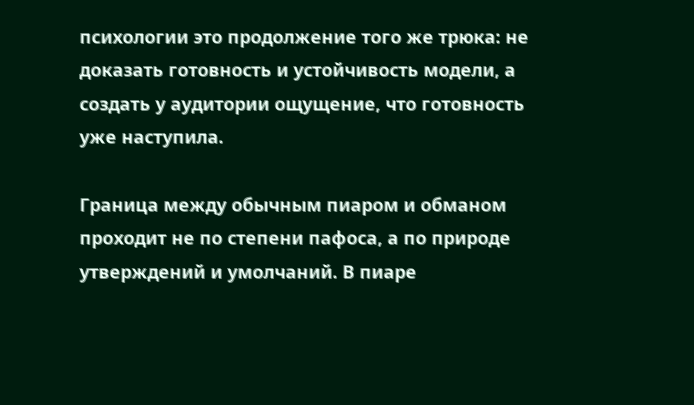психологии это продолжение того же трюка: не доказать готовность и устойчивость модели, а создать у аудитории ощущение, что готовность уже наступила.

Граница между обычным пиаром и обманом проходит не по степени пафоса, а по природе утверждений и умолчаний. В пиаре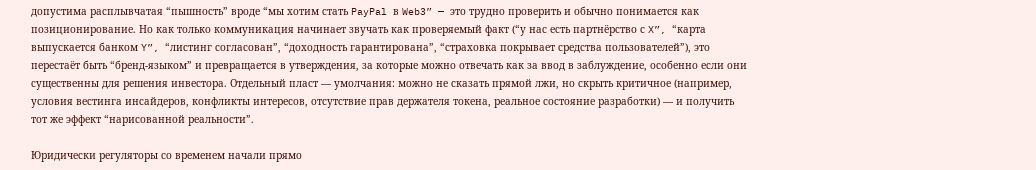допустима расплывчатая “пышность” вроде “мы хотим стать PayPal в Web3” — это трудно проверить и обычно понимается как позиционирование. Но как только коммуникация начинает звучать как проверяемый факт (“у нас есть партнёрство с X”, “карта выпускается банком Y”, “листинг согласован”, “доходность гарантирована”, “страховка покрывает средства пользователей”), это перестаёт быть “бренд-языком” и превращается в утверждения, за которые можно отвечать как за ввод в заблуждение, особенно если они существенны для решения инвестора. Отдельный пласт — умолчания: можно не сказать прямой лжи, но скрыть критичное (например, условия вестинга инсайдеров, конфликты интересов, отсутствие прав держателя токена, реальное состояние разработки) — и получить тот же эффект “нарисованной реальности”.

Юридически регуляторы со временем начали прямо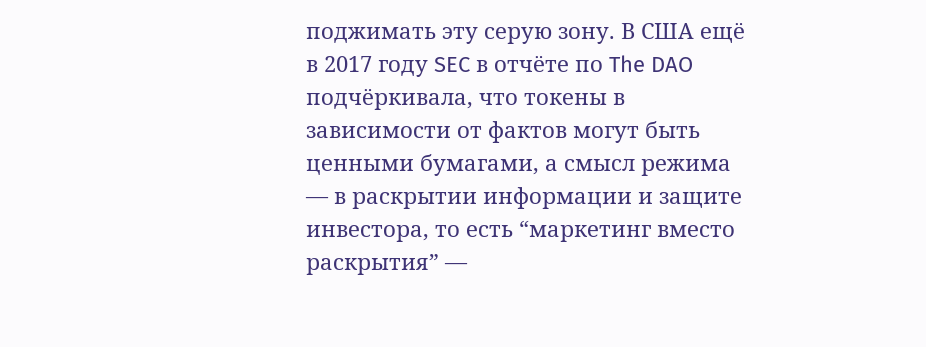поджимать эту серую зону. В США ещё в 2017 году SEC в отчёте по The DAO подчёркивала, что токены в зависимости от фактов могут быть ценными бумагами, а смысл режима — в раскрытии информации и защите инвестора, то есть “маркетинг вместо раскрытия” —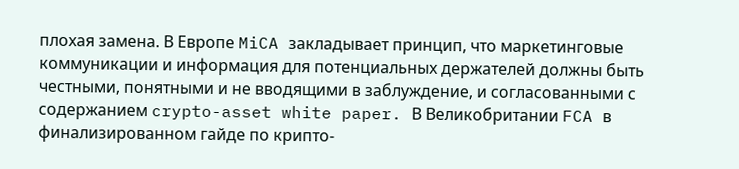плохая замена. В Европе MiCA закладывает принцип, что маркетинговые коммуникации и информация для потенциальных держателей должны быть честными, понятными и не вводящими в заблуждение, и согласованными с содержанием crypto-asset white paper. В Великобритании FCA в финализированном гайде по крипто-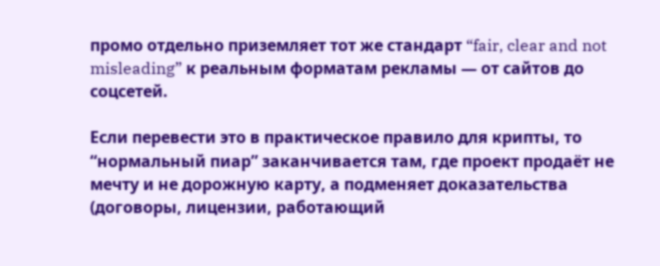промо отдельно приземляет тот же стандарт “fair, clear and not misleading” к реальным форматам рекламы — от сайтов до соцсетей.

Если перевести это в практическое правило для крипты, то “нормальный пиар” заканчивается там, где проект продаёт не мечту и не дорожную карту, а подменяет доказательства (договоры, лицензии, работающий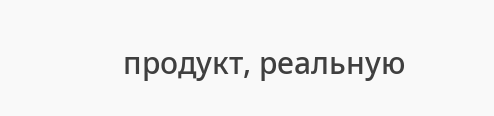продукт, реальную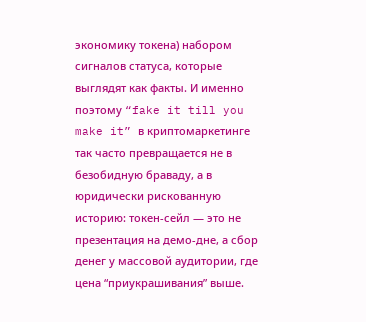экономику токена) набором сигналов статуса, которые выглядят как факты. И именно поэтому “fake it till you make it” в криптомаркетинге так часто превращается не в безобидную браваду, а в юридически рискованную историю: токен-сейл — это не презентация на демо-дне, а сбор денег у массовой аудитории, где цена “приукрашивания” выше.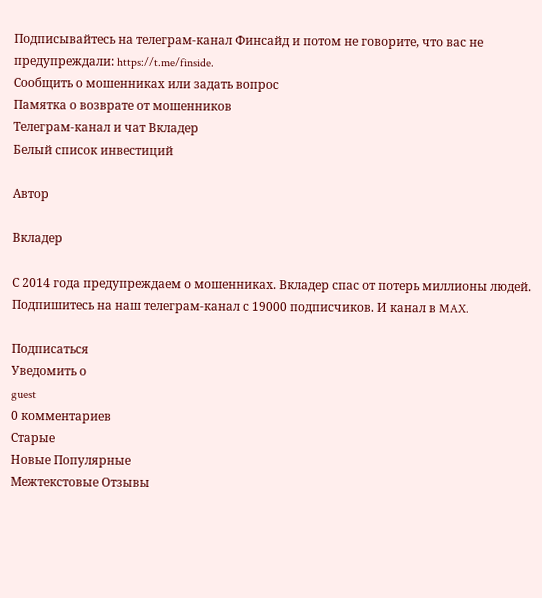Подписывайтесь на телеграм-канал Финсайд и потом не говорите, что вас не предупреждали: https://t.me/finside.
Сообщить о мошенниках или задать вопрос
Памятка о возврате от мошенников
Телеграм-канал и чат Вкладер
Белый список инвестиций

Автор

Вкладер

С 2014 года предупреждаем о мошенниках. Вкладер спас от потерь миллионы людей. Подпишитесь на наш телеграм-канал с 19000 подписчиков. И канал в MAX.

Подписаться
Уведомить о
guest
0 комментариев
Старые
Новые Популярные
Межтекстовые Отзывы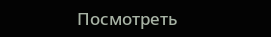Посмотреть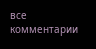все комментарии